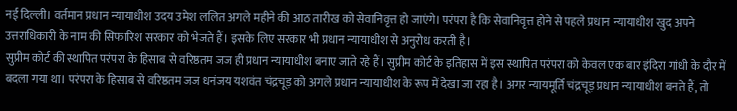नई दिल्ली। वर्तमान प्रधान न्यायाधीश उदय उमेश ललित अगले महीने की आठ तारीख को सेवानिवृत्त हो जाएंगे। परंपरा है कि सेवानिवृत्त होने से पहले प्रधान न्यायाधीश खुद अपने उत्तराधिकारी के नाम की सिफारिश सरकार को भेजते हैं। इसके लिए सरकार भी प्रधान न्यायाधीश से अनुरोध करती है।
सुप्रीम कोर्ट की स्थापित परंपरा के हिसाब से वरिष्ठतम जज ही प्रधान न्यायाधीश बनाए जाते रहे हैं। सुप्रीम कोर्ट के इतिहास में इस स्थापित परंपरा को केवल एक बार इंदिरा गांधी के दौर में बदला गया था। परंपरा के हिसाब से वरिष्ठतम जज धनंजय यशवंत चंद्रचूड़ को अगले प्रधान न्यायाधीश के रूप में देखा जा रहा है। अगर न्यायमूर्ति चंद्रचूड़ प्रधान न्यायाधीश बनते हैं, तो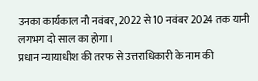उनका कार्यकाल नौ नवंबर, 2022 से 10 नवंबर 2024 तक यानी लगभग दो साल का होगा।
प्रधान न्यायाधीश की तरफ से उत्तराधिकारी के नाम की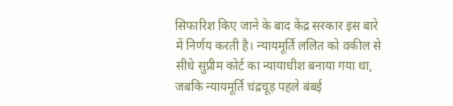सिफारिश किए जाने के बाद केंद्र सरकार इस बारे में निर्णय करती है। न्यायमूर्ति ललित को वकील से सीधे सुप्रीम कोर्ट का न्यायाधीश बनाया गया था, जबकि न्यायमूर्ति चंद्रचूड़ पहले बंबई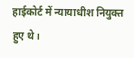हाईकोर्ट में न्यायाधीश नियुक्त हुए थे।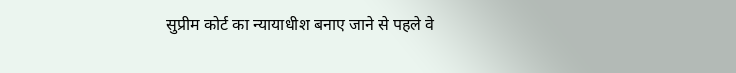सुप्रीम कोर्ट का न्यायाधीश बनाए जाने से पहले वे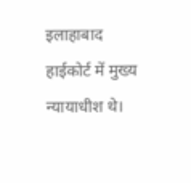इलाहाबाद हाईकोर्ट में मुख्य न्यायाधीश थे।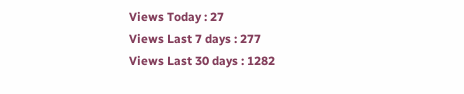Views Today : 27
Views Last 7 days : 277
Views Last 30 days : 1282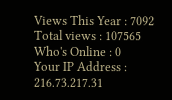Views This Year : 7092
Total views : 107565
Who's Online : 0
Your IP Address : 216.73.217.31